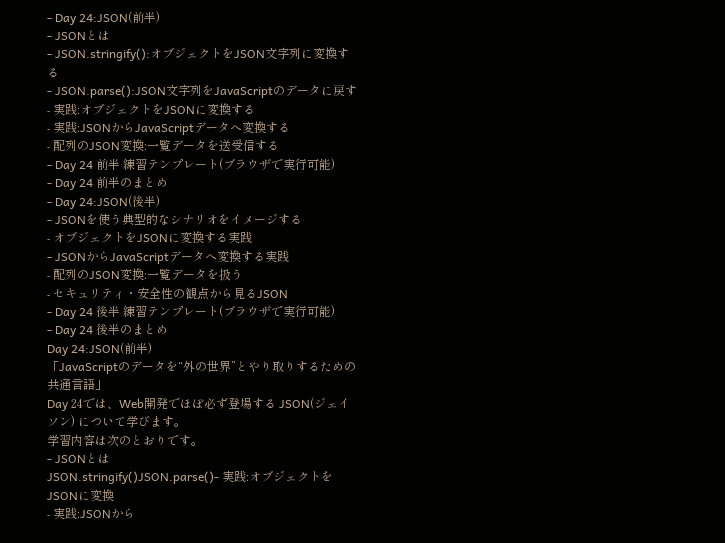- Day 24:JSON(前半)
- JSONとは
- JSON.stringify():オブジェクトをJSON文字列に変換する
- JSON.parse():JSON文字列をJavaScriptのデータに戻す
- 実践:オブジェクトをJSONに変換する
- 実践:JSONからJavaScriptデータへ変換する
- 配列のJSON変換:一覧データを送受信する
- Day 24 前半 練習テンプレート(ブラウザで実行可能)
- Day 24 前半のまとめ
- Day 24:JSON(後半)
- JSONを使う典型的なシナリオをイメージする
- オブジェクトをJSONに変換する実践
- JSONからJavaScriptデータへ変換する実践
- 配列のJSON変換:一覧データを扱う
- セキュリティ・安全性の観点から見るJSON
- Day 24 後半 練習テンプレート(ブラウザで実行可能)
- Day 24 後半のまとめ
Day 24:JSON(前半)
「JavaScriptのデータを“外の世界”とやり取りするための共通言語」
Day 24では、Web開発でほぼ必ず登場する JSON(ジェイソン) について学びます。
学習内容は次のとおりです。
- JSONとは
JSON.stringify()JSON.parse()- 実践:オブジェクトをJSONに変換
- 実践:JSONから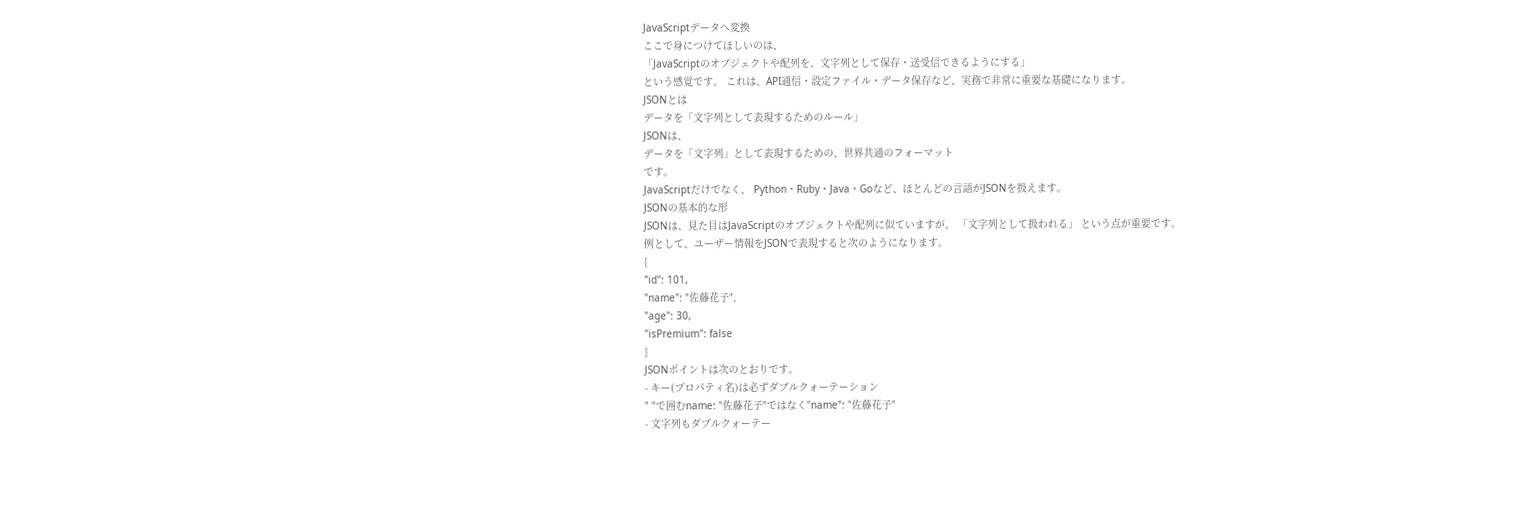JavaScriptデータへ変換
ここで身につけてほしいのは、
「JavaScriptのオブジェクトや配列を、文字列として保存・送受信できるようにする」
という感覚です。 これは、API通信・設定ファイル・データ保存など、実務で非常に重要な基礎になります。
JSONとは
データを「文字列として表現するためのルール」
JSONは、
データを「文字列」として表現するための、世界共通のフォーマット
です。
JavaScriptだけでなく、 Python・Ruby・Java・Goなど、ほとんどの言語がJSONを扱えます。
JSONの基本的な形
JSONは、見た目はJavaScriptのオブジェクトや配列に似ていますが、 「文字列として扱われる」 という点が重要です。
例として、ユーザー情報をJSONで表現すると次のようになります。
{
"id": 101,
"name": "佐藤花子",
"age": 30,
"isPremium": false
}
JSONポイントは次のとおりです。
- キー(プロパティ名)は必ずダブルクォーテーション
" "で囲むname: "佐藤花子"ではなく"name": "佐藤花子"
- 文字列もダブルクォーテー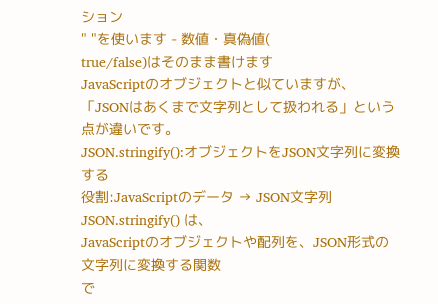ション
" "を使います - 数値・真偽値(
true/false)はそのまま書けます
JavaScriptのオブジェクトと似ていますが、 「JSONはあくまで文字列として扱われる」という点が違いです。
JSON.stringify():オブジェクトをJSON文字列に変換する
役割:JavaScriptのデータ → JSON文字列
JSON.stringify() は、
JavaScriptのオブジェクトや配列を、JSON形式の文字列に変換する関数
で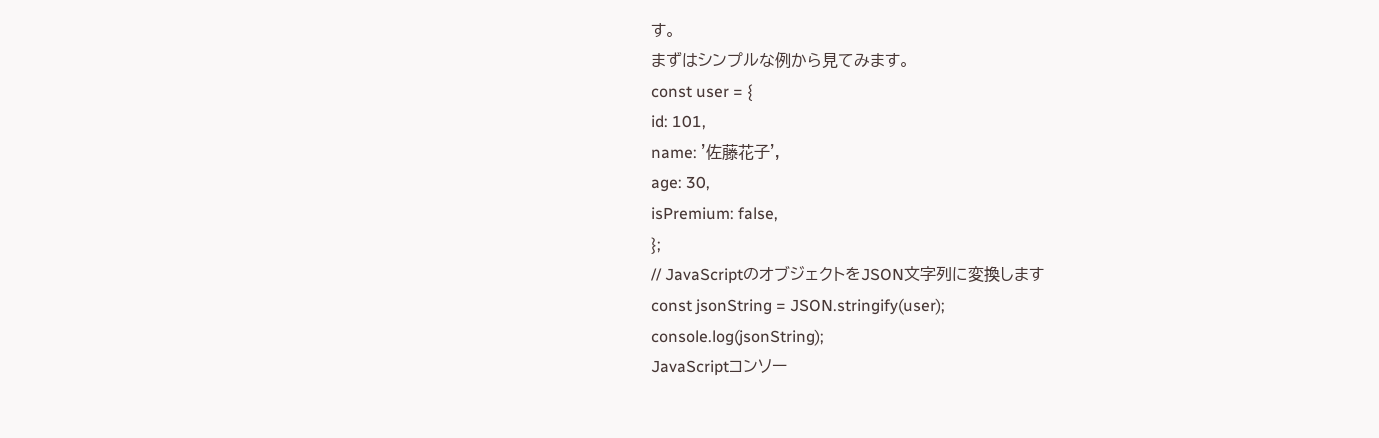す。
まずはシンプルな例から見てみます。
const user = {
id: 101,
name: '佐藤花子',
age: 30,
isPremium: false,
};
// JavaScriptのオブジェクトをJSON文字列に変換します
const jsonString = JSON.stringify(user);
console.log(jsonString);
JavaScriptコンソー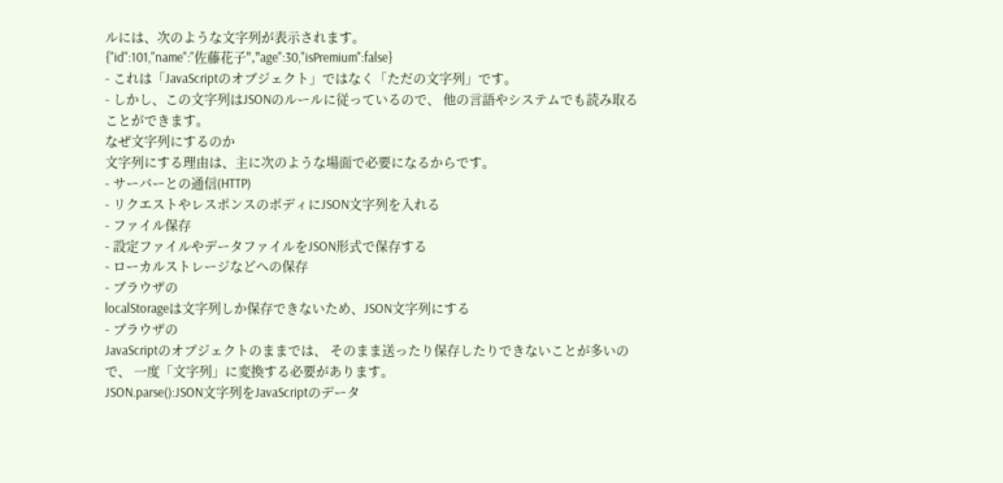ルには、次のような文字列が表示されます。
{"id":101,"name":"佐藤花子","age":30,"isPremium":false}
- これは「JavaScriptのオブジェクト」ではなく「ただの文字列」です。
- しかし、この文字列はJSONのルールに従っているので、 他の言語やシステムでも読み取ることができます。
なぜ文字列にするのか
文字列にする理由は、主に次のような場面で必要になるからです。
- サーバーとの通信(HTTP)
- リクエストやレスポンスのボディにJSON文字列を入れる
- ファイル保存
- 設定ファイルやデータファイルをJSON形式で保存する
- ローカルストレージなどへの保存
- ブラウザの
localStorageは文字列しか保存できないため、JSON文字列にする
- ブラウザの
JavaScriptのオブジェクトのままでは、 そのまま送ったり保存したりできないことが多いので、 一度「文字列」に変換する必要があります。
JSON.parse():JSON文字列をJavaScriptのデータ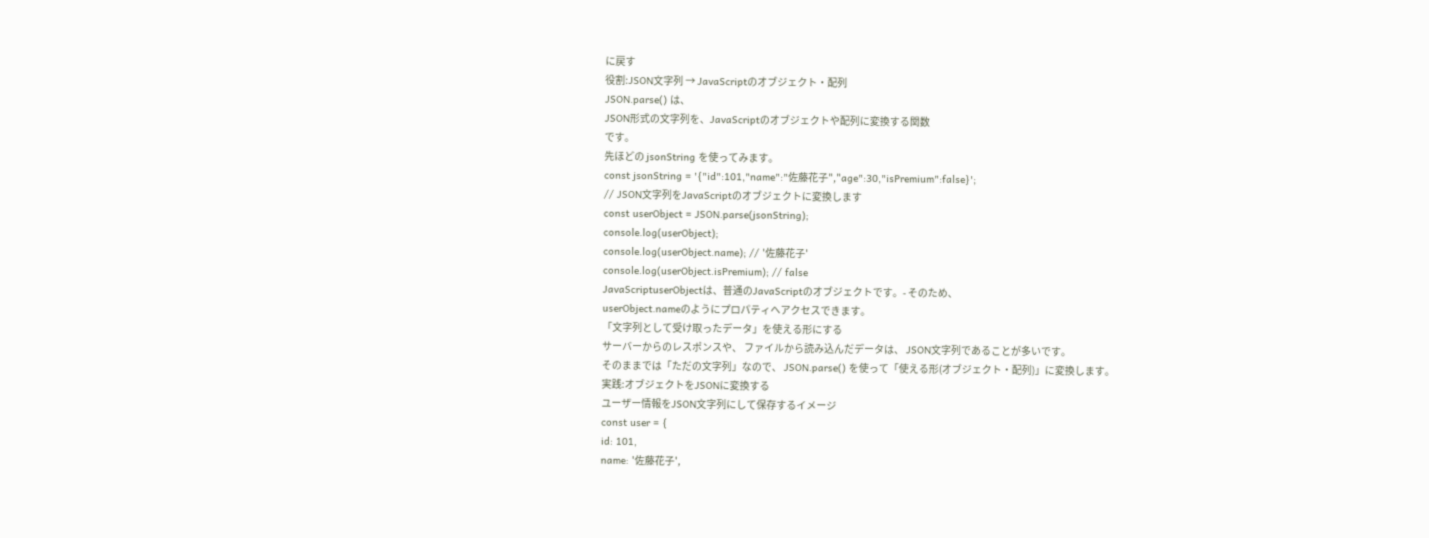に戻す
役割:JSON文字列 → JavaScriptのオブジェクト・配列
JSON.parse() は、
JSON形式の文字列を、JavaScriptのオブジェクトや配列に変換する関数
です。
先ほどの jsonString を使ってみます。
const jsonString = '{"id":101,"name":"佐藤花子","age":30,"isPremium":false}';
// JSON文字列をJavaScriptのオブジェクトに変換します
const userObject = JSON.parse(jsonString);
console.log(userObject);
console.log(userObject.name); // '佐藤花子'
console.log(userObject.isPremium); // false
JavaScriptuserObjectは、普通のJavaScriptのオブジェクトです。- そのため、
userObject.nameのようにプロパティへアクセスできます。
「文字列として受け取ったデータ」を使える形にする
サーバーからのレスポンスや、 ファイルから読み込んだデータは、 JSON文字列であることが多いです。
そのままでは「ただの文字列」なので、 JSON.parse() を使って「使える形(オブジェクト・配列)」に変換します。
実践:オブジェクトをJSONに変換する
ユーザー情報をJSON文字列にして保存するイメージ
const user = {
id: 101,
name: '佐藤花子',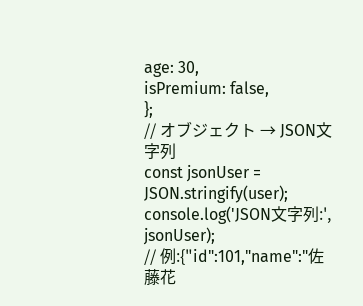age: 30,
isPremium: false,
};
// オブジェクト → JSON文字列
const jsonUser = JSON.stringify(user);
console.log('JSON文字列:', jsonUser);
// 例:{"id":101,"name":"佐藤花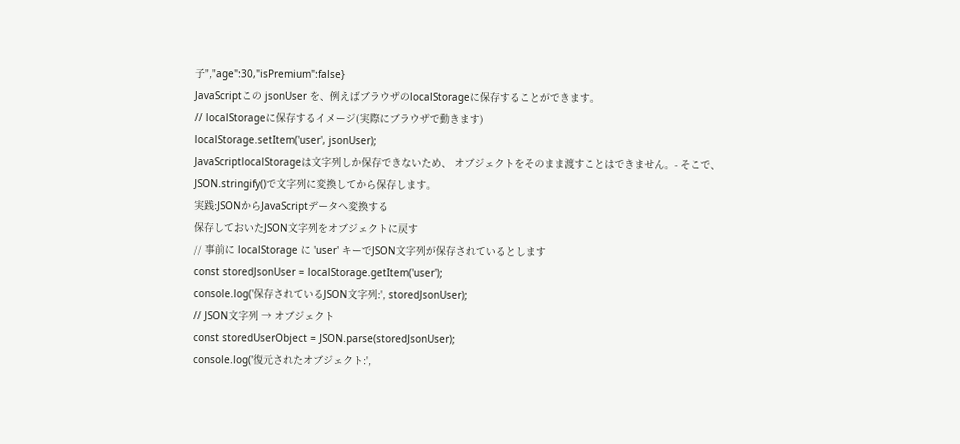子","age":30,"isPremium":false}
JavaScriptこの jsonUser を、例えばブラウザのlocalStorageに保存することができます。
// localStorageに保存するイメージ(実際にブラウザで動きます)
localStorage.setItem('user', jsonUser);
JavaScriptlocalStorageは文字列しか保存できないため、 オブジェクトをそのまま渡すことはできません。- そこで、
JSON.stringify()で文字列に変換してから保存します。
実践:JSONからJavaScriptデータへ変換する
保存しておいたJSON文字列をオブジェクトに戻す
// 事前に localStorage に 'user' キーでJSON文字列が保存されているとします
const storedJsonUser = localStorage.getItem('user');
console.log('保存されているJSON文字列:', storedJsonUser);
// JSON文字列 → オブジェクト
const storedUserObject = JSON.parse(storedJsonUser);
console.log('復元されたオブジェクト:',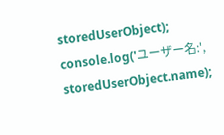storedUserObject);
console.log('ユーザー名:', storedUserObject.name);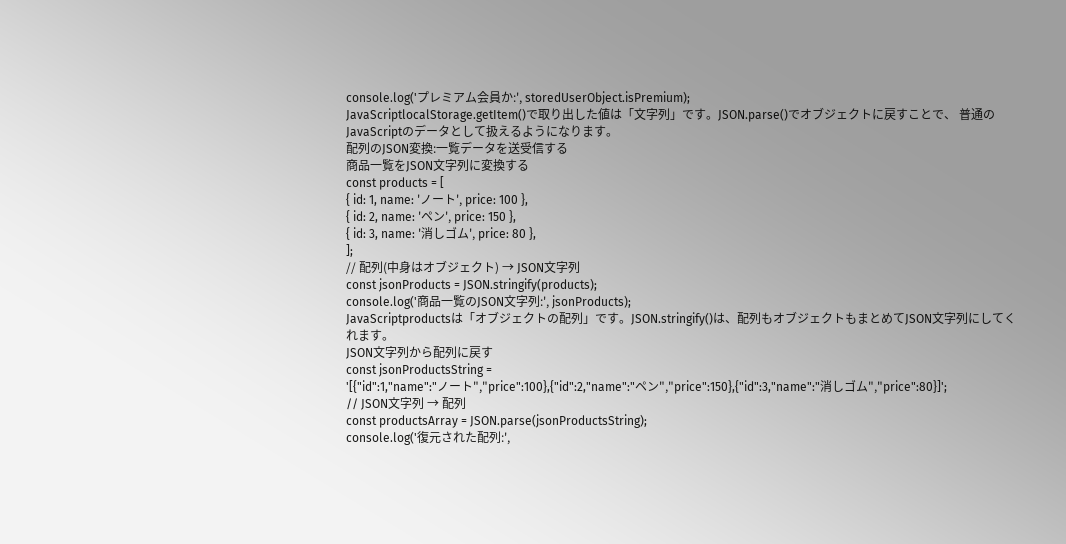console.log('プレミアム会員か:', storedUserObject.isPremium);
JavaScriptlocalStorage.getItem()で取り出した値は「文字列」です。JSON.parse()でオブジェクトに戻すことで、 普通のJavaScriptのデータとして扱えるようになります。
配列のJSON変換:一覧データを送受信する
商品一覧をJSON文字列に変換する
const products = [
{ id: 1, name: 'ノート', price: 100 },
{ id: 2, name: 'ペン', price: 150 },
{ id: 3, name: '消しゴム', price: 80 },
];
// 配列(中身はオブジェクト) → JSON文字列
const jsonProducts = JSON.stringify(products);
console.log('商品一覧のJSON文字列:', jsonProducts);
JavaScriptproductsは「オブジェクトの配列」です。JSON.stringify()は、配列もオブジェクトもまとめてJSON文字列にしてくれます。
JSON文字列から配列に戻す
const jsonProductsString =
'[{"id":1,"name":"ノート","price":100},{"id":2,"name":"ペン","price":150},{"id":3,"name":"消しゴム","price":80}]';
// JSON文字列 → 配列
const productsArray = JSON.parse(jsonProductsString);
console.log('復元された配列:',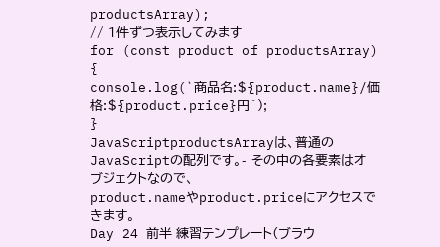productsArray);
// 1件ずつ表示してみます
for (const product of productsArray) {
console.log(`商品名:${product.name}/価格:${product.price}円`);
}
JavaScriptproductsArrayは、普通のJavaScriptの配列です。- その中の各要素はオブジェクトなので、
product.nameやproduct.priceにアクセスできます。
Day 24 前半 練習テンプレート(ブラウ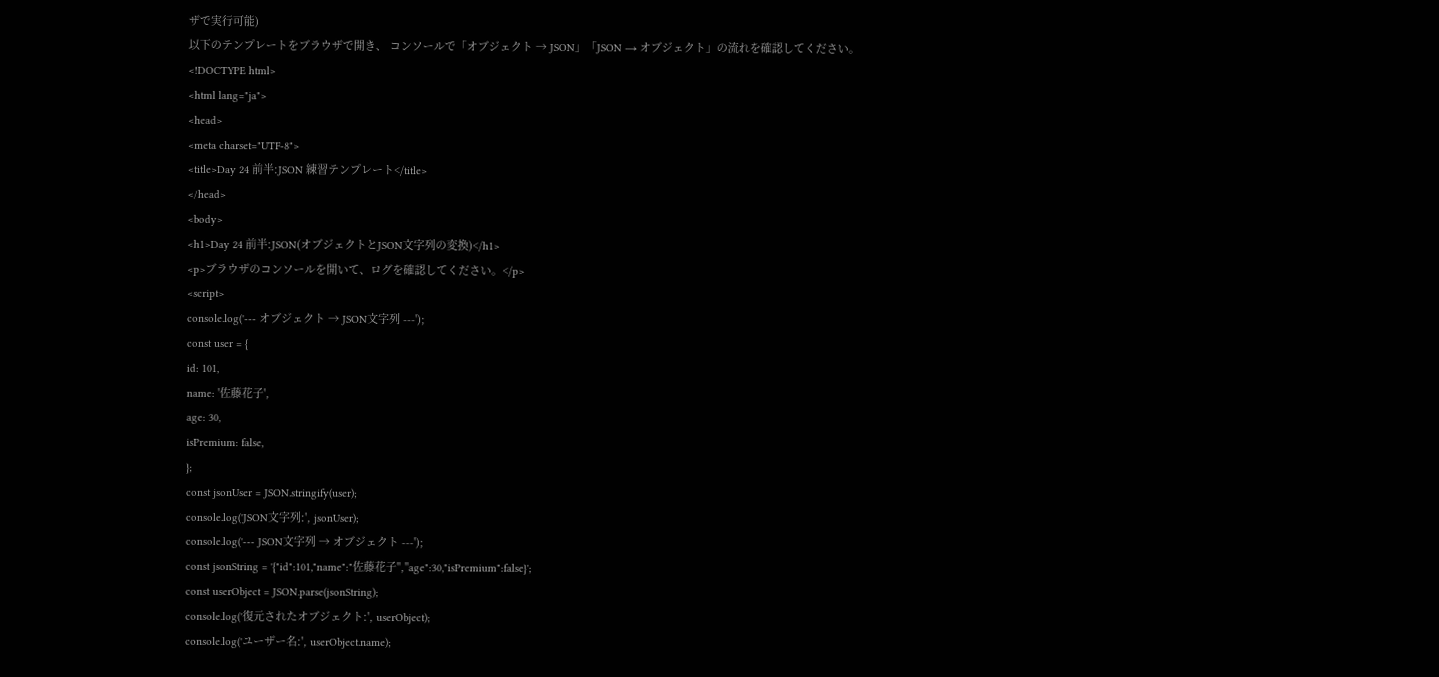ザで実行可能)
以下のテンプレートをブラウザで開き、 コンソールで「オブジェクト → JSON」「JSON → オブジェクト」の流れを確認してください。
<!DOCTYPE html>
<html lang="ja">
<head>
<meta charset="UTF-8">
<title>Day 24 前半:JSON 練習テンプレート</title>
</head>
<body>
<h1>Day 24 前半:JSON(オブジェクトとJSON文字列の変換)</h1>
<p>ブラウザのコンソールを開いて、ログを確認してください。</p>
<script>
console.log('--- オブジェクト → JSON文字列 ---');
const user = {
id: 101,
name: '佐藤花子',
age: 30,
isPremium: false,
};
const jsonUser = JSON.stringify(user);
console.log('JSON文字列:', jsonUser);
console.log('--- JSON文字列 → オブジェクト ---');
const jsonString = '{"id":101,"name":"佐藤花子","age":30,"isPremium":false}';
const userObject = JSON.parse(jsonString);
console.log('復元されたオブジェクト:', userObject);
console.log('ユーザー名:', userObject.name);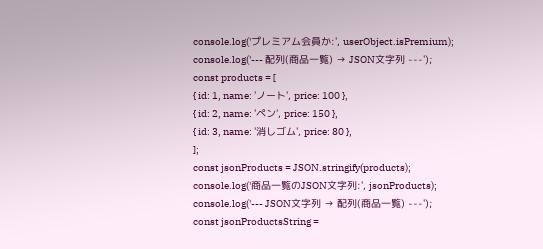console.log('プレミアム会員か:', userObject.isPremium);
console.log('--- 配列(商品一覧) → JSON文字列 ---');
const products = [
{ id: 1, name: 'ノート', price: 100 },
{ id: 2, name: 'ペン', price: 150 },
{ id: 3, name: '消しゴム', price: 80 },
];
const jsonProducts = JSON.stringify(products);
console.log('商品一覧のJSON文字列:', jsonProducts);
console.log('--- JSON文字列 → 配列(商品一覧) ---');
const jsonProductsString =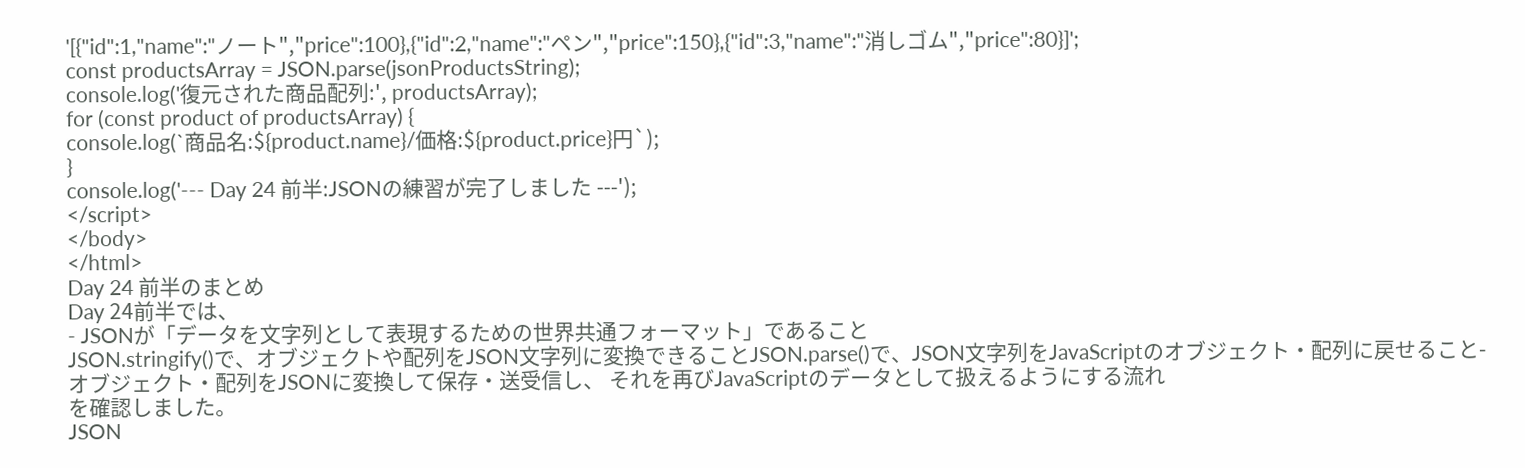'[{"id":1,"name":"ノート","price":100},{"id":2,"name":"ペン","price":150},{"id":3,"name":"消しゴム","price":80}]';
const productsArray = JSON.parse(jsonProductsString);
console.log('復元された商品配列:', productsArray);
for (const product of productsArray) {
console.log(`商品名:${product.name}/価格:${product.price}円`);
}
console.log('--- Day 24 前半:JSONの練習が完了しました ---');
</script>
</body>
</html>
Day 24 前半のまとめ
Day 24前半では、
- JSONが「データを文字列として表現するための世界共通フォーマット」であること
JSON.stringify()で、オブジェクトや配列をJSON文字列に変換できることJSON.parse()で、JSON文字列をJavaScriptのオブジェクト・配列に戻せること- オブジェクト・配列をJSONに変換して保存・送受信し、 それを再びJavaScriptのデータとして扱えるようにする流れ
を確認しました。
JSON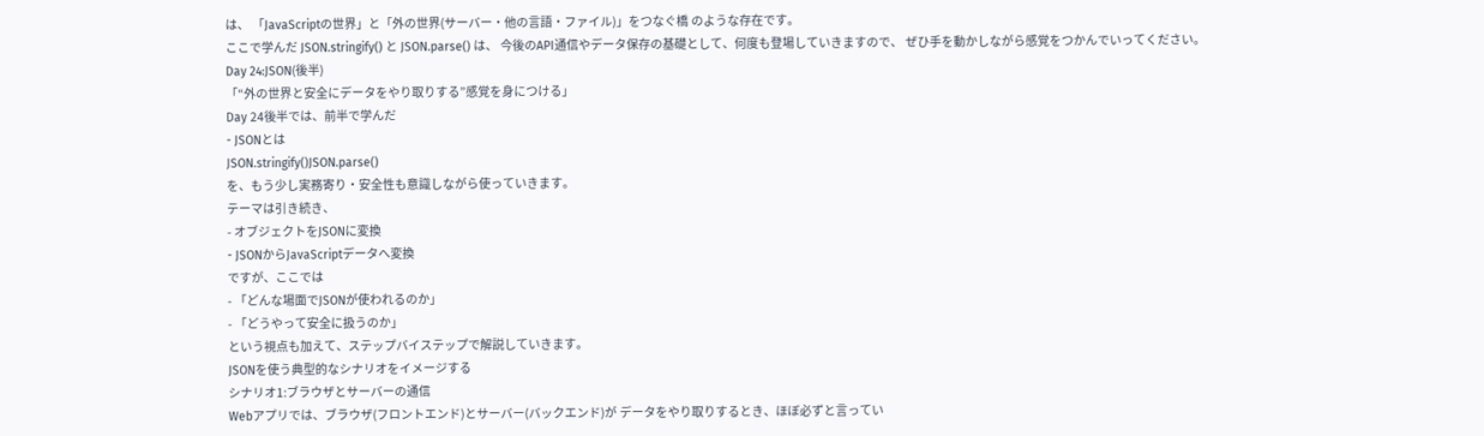は、 「JavaScriptの世界」と「外の世界(サーバー・他の言語・ファイル)」をつなぐ橋 のような存在です。
ここで学んだ JSON.stringify() と JSON.parse() は、 今後のAPI通信やデータ保存の基礎として、何度も登場していきますので、 ぜひ手を動かしながら感覚をつかんでいってください。
Day 24:JSON(後半)
「“外の世界と安全にデータをやり取りする”感覚を身につける」
Day 24後半では、前半で学んだ
- JSONとは
JSON.stringify()JSON.parse()
を、もう少し実務寄り・安全性も意識しながら使っていきます。
テーマは引き続き、
- オブジェクトをJSONに変換
- JSONからJavaScriptデータへ変換
ですが、ここでは
- 「どんな場面でJSONが使われるのか」
- 「どうやって安全に扱うのか」
という視点も加えて、ステップバイステップで解説していきます。
JSONを使う典型的なシナリオをイメージする
シナリオ1:ブラウザとサーバーの通信
Webアプリでは、ブラウザ(フロントエンド)とサーバー(バックエンド)が データをやり取りするとき、ほぼ必ずと言ってい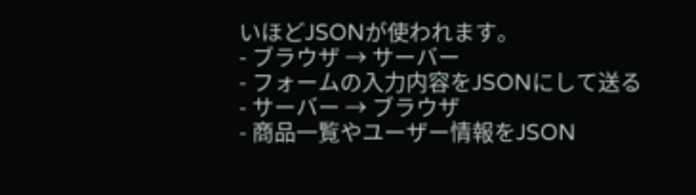いほどJSONが使われます。
- ブラウザ → サーバー
- フォームの入力内容をJSONにして送る
- サーバー → ブラウザ
- 商品一覧やユーザー情報をJSON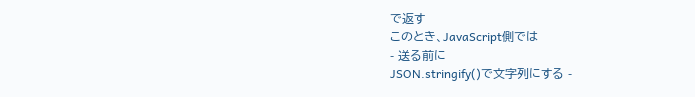で返す
このとき、JavaScript側では
- 送る前に
JSON.stringify()で文字列にする -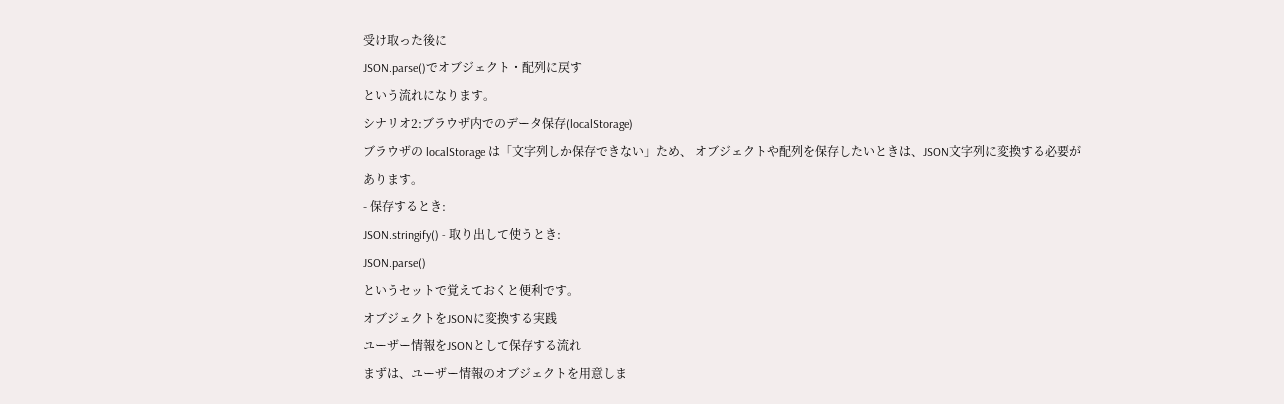受け取った後に
JSON.parse()でオブジェクト・配列に戻す
という流れになります。
シナリオ2:ブラウザ内でのデータ保存(localStorage)
ブラウザの localStorage は「文字列しか保存できない」ため、 オブジェクトや配列を保存したいときは、JSON文字列に変換する必要があります。
- 保存するとき:
JSON.stringify() - 取り出して使うとき:
JSON.parse()
というセットで覚えておくと便利です。
オブジェクトをJSONに変換する実践
ユーザー情報をJSONとして保存する流れ
まずは、ユーザー情報のオブジェクトを用意しま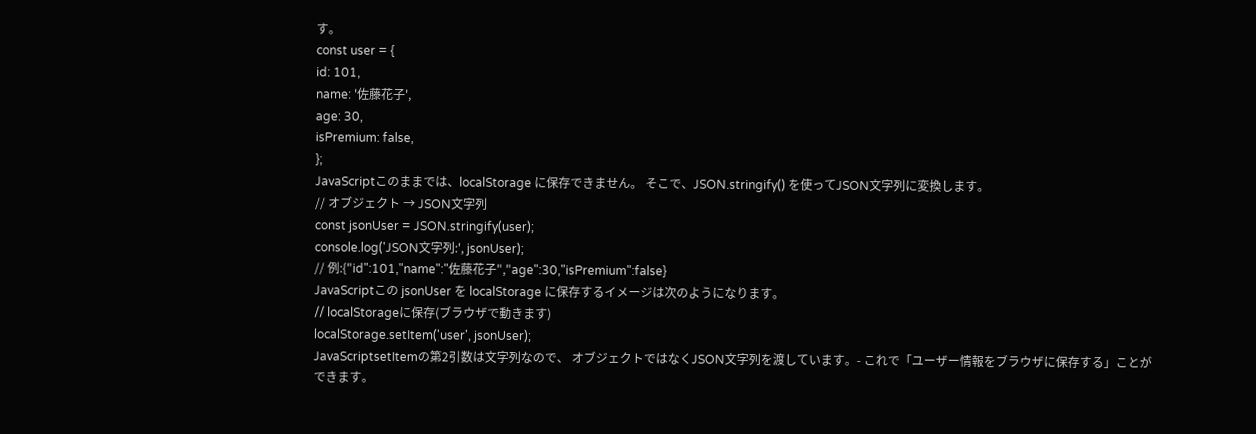す。
const user = {
id: 101,
name: '佐藤花子',
age: 30,
isPremium: false,
};
JavaScriptこのままでは、localStorage に保存できません。 そこで、JSON.stringify() を使ってJSON文字列に変換します。
// オブジェクト → JSON文字列
const jsonUser = JSON.stringify(user);
console.log('JSON文字列:', jsonUser);
// 例:{"id":101,"name":"佐藤花子","age":30,"isPremium":false}
JavaScriptこの jsonUser を localStorage に保存するイメージは次のようになります。
// localStorageに保存(ブラウザで動きます)
localStorage.setItem('user', jsonUser);
JavaScriptsetItemの第2引数は文字列なので、 オブジェクトではなくJSON文字列を渡しています。- これで「ユーザー情報をブラウザに保存する」ことができます。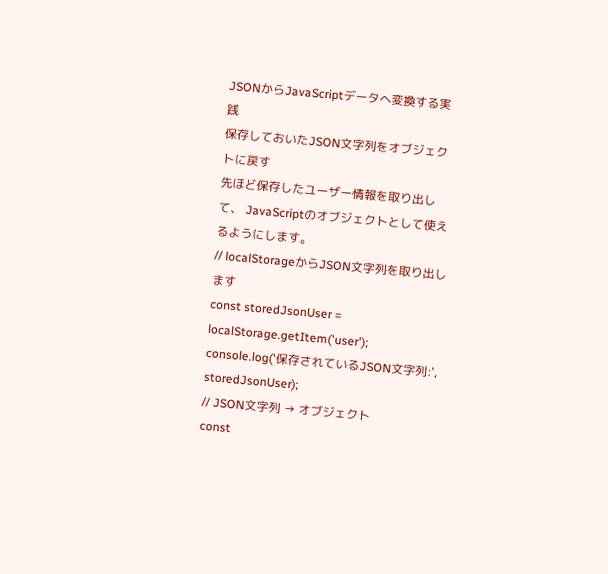JSONからJavaScriptデータへ変換する実践
保存しておいたJSON文字列をオブジェクトに戻す
先ほど保存したユーザー情報を取り出して、 JavaScriptのオブジェクトとして使えるようにします。
// localStorageからJSON文字列を取り出します
const storedJsonUser = localStorage.getItem('user');
console.log('保存されているJSON文字列:', storedJsonUser);
// JSON文字列 → オブジェクト
const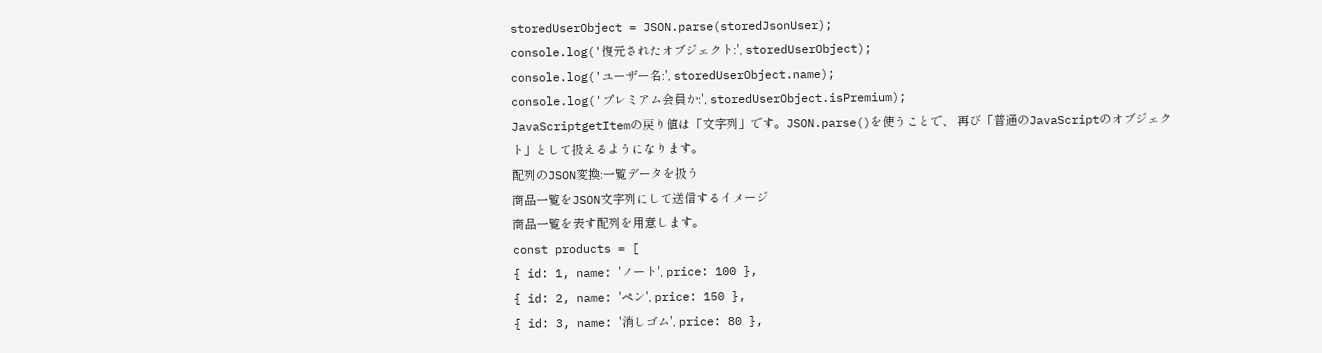storedUserObject = JSON.parse(storedJsonUser);
console.log('復元されたオブジェクト:', storedUserObject);
console.log('ユーザー名:', storedUserObject.name);
console.log('プレミアム会員か:', storedUserObject.isPremium);
JavaScriptgetItemの戻り値は「文字列」です。JSON.parse()を使うことで、 再び「普通のJavaScriptのオブジェクト」として扱えるようになります。
配列のJSON変換:一覧データを扱う
商品一覧をJSON文字列にして送信するイメージ
商品一覧を表す配列を用意します。
const products = [
{ id: 1, name: 'ノート', price: 100 },
{ id: 2, name: 'ペン', price: 150 },
{ id: 3, name: '消しゴム', price: 80 },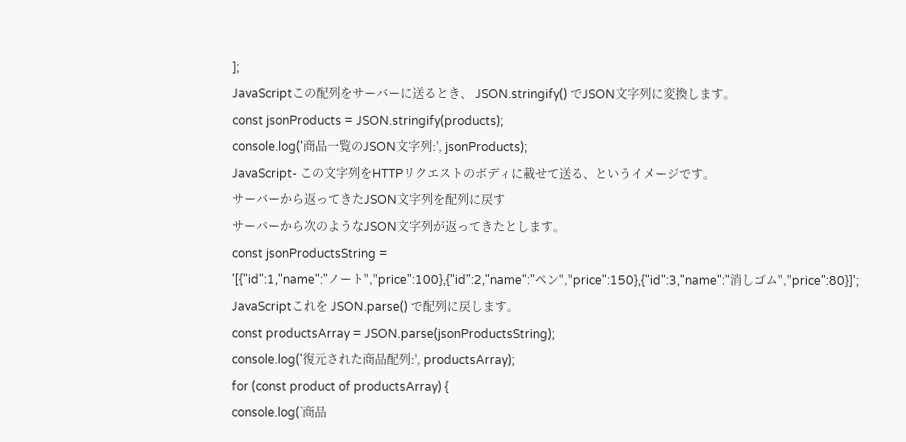];
JavaScriptこの配列をサーバーに送るとき、 JSON.stringify() でJSON文字列に変換します。
const jsonProducts = JSON.stringify(products);
console.log('商品一覧のJSON文字列:', jsonProducts);
JavaScript- この文字列をHTTPリクエストのボディに載せて送る、というイメージです。
サーバーから返ってきたJSON文字列を配列に戻す
サーバーから次のようなJSON文字列が返ってきたとします。
const jsonProductsString =
'[{"id":1,"name":"ノート","price":100},{"id":2,"name":"ペン","price":150},{"id":3,"name":"消しゴム","price":80}]';
JavaScriptこれを JSON.parse() で配列に戻します。
const productsArray = JSON.parse(jsonProductsString);
console.log('復元された商品配列:', productsArray);
for (const product of productsArray) {
console.log(`商品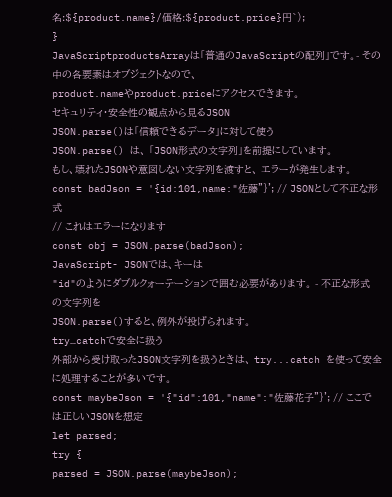名:${product.name}/価格:${product.price}円`);
}
JavaScriptproductsArrayは「普通のJavaScriptの配列」です。- その中の各要素はオブジェクトなので、
product.nameやproduct.priceにアクセスできます。
セキュリティ・安全性の観点から見るJSON
JSON.parse()は「信頼できるデータ」に対して使う
JSON.parse() は、 「JSON形式の文字列」を前提にしています。
もし、壊れたJSONや意図しない文字列を渡すと、 エラーが発生します。
const badJson = '{id:101,name:"佐藤"}'; // JSONとして不正な形式
// これはエラーになります
const obj = JSON.parse(badJson);
JavaScript- JSONでは、キーは
"id"のようにダブルクォーテーションで囲む必要があります。 - 不正な形式の文字列を
JSON.parse()すると、例外が投げられます。
try…catchで安全に扱う
外部から受け取ったJSON文字列を扱うときは、 try...catch を使って安全に処理することが多いです。
const maybeJson = '{"id":101,"name":"佐藤花子"}'; // ここでは正しいJSONを想定
let parsed;
try {
parsed = JSON.parse(maybeJson);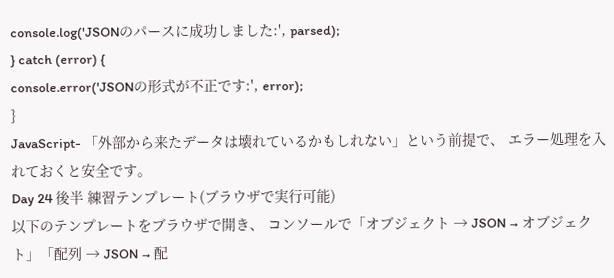console.log('JSONのパースに成功しました:', parsed);
} catch (error) {
console.error('JSONの形式が不正です:', error);
}
JavaScript- 「外部から来たデータは壊れているかもしれない」という前提で、 エラー処理を入れておくと安全です。
Day 24 後半 練習テンプレート(ブラウザで実行可能)
以下のテンプレートをブラウザで開き、 コンソールで「オブジェクト → JSON → オブジェクト」「配列 → JSON → 配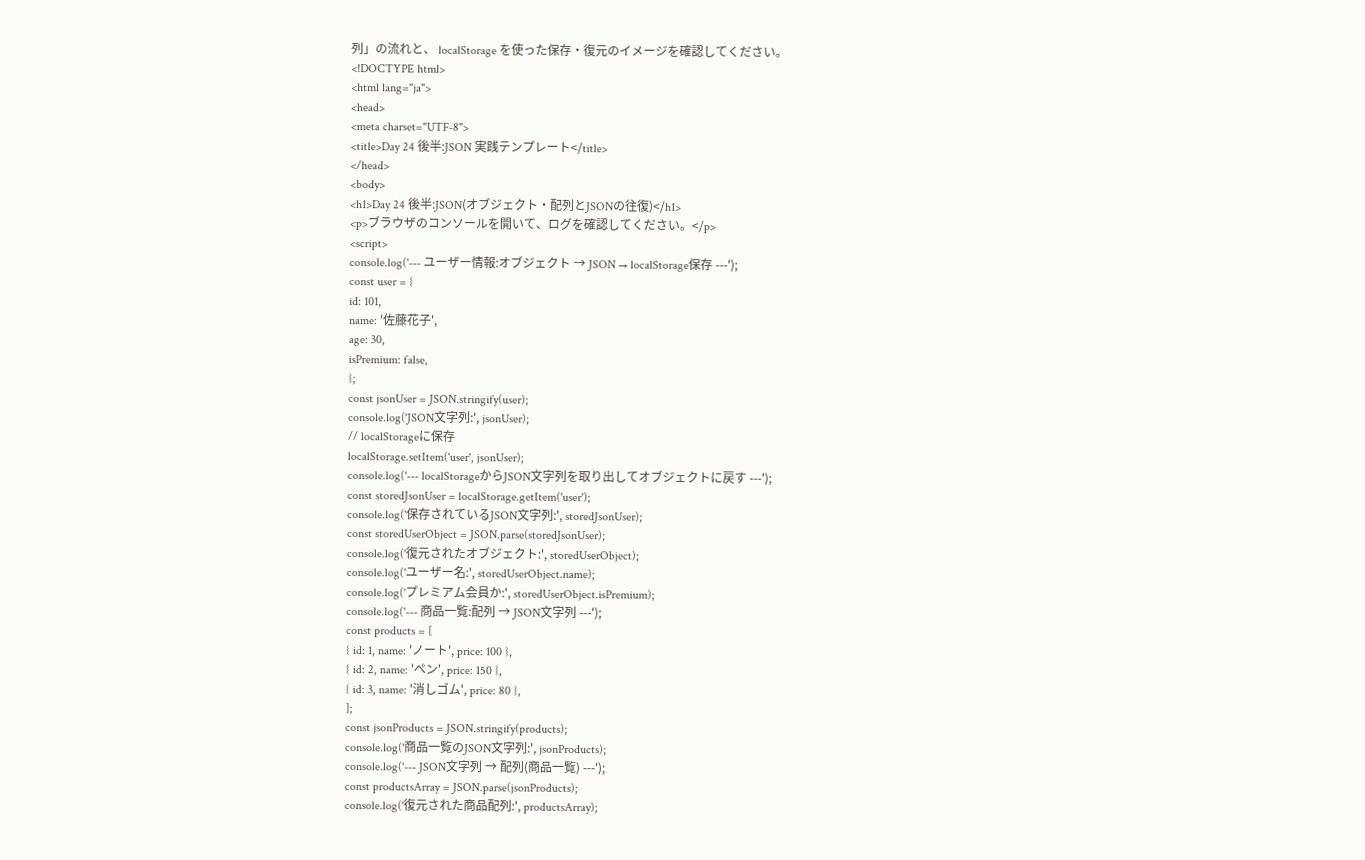列」の流れと、 localStorage を使った保存・復元のイメージを確認してください。
<!DOCTYPE html>
<html lang="ja">
<head>
<meta charset="UTF-8">
<title>Day 24 後半:JSON 実践テンプレート</title>
</head>
<body>
<h1>Day 24 後半:JSON(オブジェクト・配列とJSONの往復)</h1>
<p>ブラウザのコンソールを開いて、ログを確認してください。</p>
<script>
console.log('--- ユーザー情報:オブジェクト → JSON → localStorage保存 ---');
const user = {
id: 101,
name: '佐藤花子',
age: 30,
isPremium: false,
};
const jsonUser = JSON.stringify(user);
console.log('JSON文字列:', jsonUser);
// localStorageに保存
localStorage.setItem('user', jsonUser);
console.log('--- localStorageからJSON文字列を取り出してオブジェクトに戻す ---');
const storedJsonUser = localStorage.getItem('user');
console.log('保存されているJSON文字列:', storedJsonUser);
const storedUserObject = JSON.parse(storedJsonUser);
console.log('復元されたオブジェクト:', storedUserObject);
console.log('ユーザー名:', storedUserObject.name);
console.log('プレミアム会員か:', storedUserObject.isPremium);
console.log('--- 商品一覧:配列 → JSON文字列 ---');
const products = [
{ id: 1, name: 'ノート', price: 100 },
{ id: 2, name: 'ペン', price: 150 },
{ id: 3, name: '消しゴム', price: 80 },
];
const jsonProducts = JSON.stringify(products);
console.log('商品一覧のJSON文字列:', jsonProducts);
console.log('--- JSON文字列 → 配列(商品一覧) ---');
const productsArray = JSON.parse(jsonProducts);
console.log('復元された商品配列:', productsArray);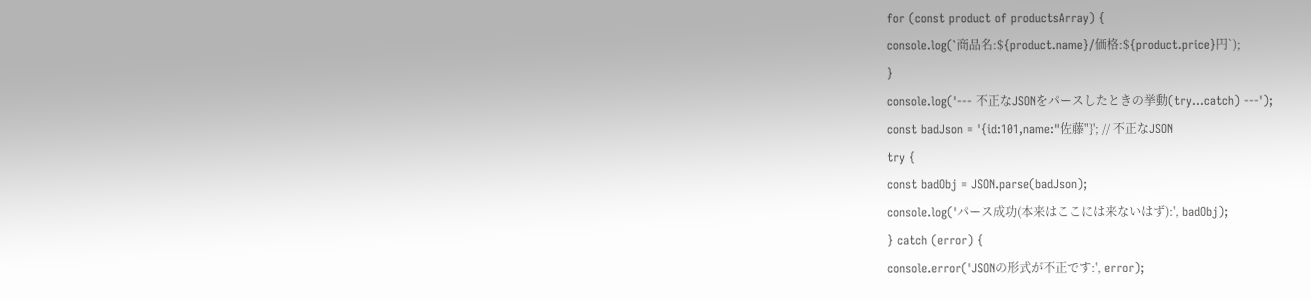for (const product of productsArray) {
console.log(`商品名:${product.name}/価格:${product.price}円`);
}
console.log('--- 不正なJSONをパースしたときの挙動(try...catch) ---');
const badJson = '{id:101,name:"佐藤"}'; // 不正なJSON
try {
const badObj = JSON.parse(badJson);
console.log('パース成功(本来はここには来ないはず):', badObj);
} catch (error) {
console.error('JSONの形式が不正です:', error);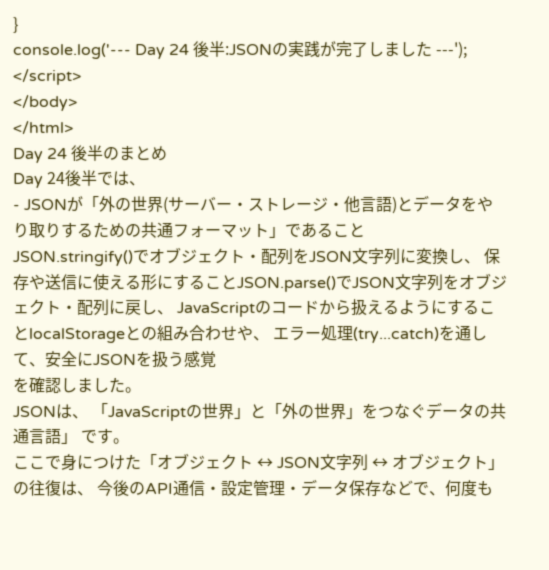}
console.log('--- Day 24 後半:JSONの実践が完了しました ---');
</script>
</body>
</html>
Day 24 後半のまとめ
Day 24後半では、
- JSONが「外の世界(サーバー・ストレージ・他言語)とデータをやり取りするための共通フォーマット」であること
JSON.stringify()でオブジェクト・配列をJSON文字列に変換し、 保存や送信に使える形にすることJSON.parse()でJSON文字列をオブジェクト・配列に戻し、 JavaScriptのコードから扱えるようにすることlocalStorageとの組み合わせや、 エラー処理(try...catch)を通して、安全にJSONを扱う感覚
を確認しました。
JSONは、 「JavaScriptの世界」と「外の世界」をつなぐデータの共通言語」 です。
ここで身につけた「オブジェクト ↔ JSON文字列 ↔ オブジェクト」の往復は、 今後のAPI通信・設定管理・データ保存などで、何度も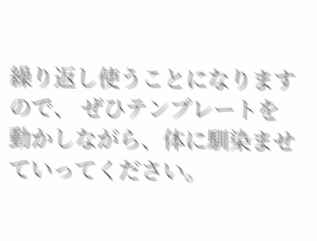繰り返し使うことになりますので、 ぜひテンプレートを動かしながら、体に馴染ませていってください。